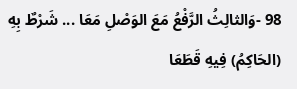98 -وَالثالِثُ الرَّفْعُ مَعَ الوَصْلِ مَعَا ... شَرْطٌ بِهِ (الحَاكِمُ) فِيهِ قَطَعَا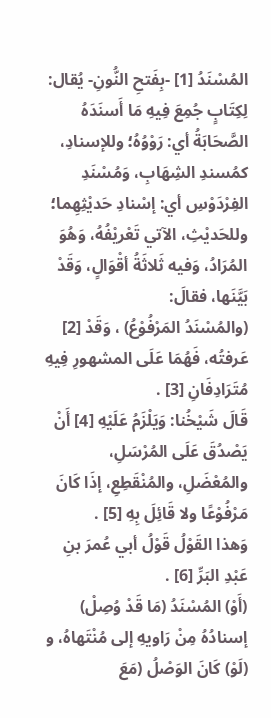المُسْنَدُ [1] -بِفَتحِ النُّونِ- يُقال: لِكِتَابٍ جُمِعَ فِيهِ مَا أَسنَدَهُ الصَّحَابَةُ أي: رَوْوُهُ؛ وللإسنادِ، كمُسندِ الشِهَابِ، وَمُسْنَدِ الفِرْدَوْسِ أي: إسْنادِ حَديْثِهِما؛ وللحَديْثِ، الآتي تَعْريْفُهُ، وَهُوَ المُرَادُ، وَفيه ثَلاثَةُ أقْوَالٍ، وَقَدْ بَيَّنَها، فقالَ:
(والمُسْنَدُ المَرْفُوْعُ) ، وَقَدْ [2] عَرفتُه، فَهُمَا عَلَى المشهورِ فِيهِ مُتَرَادِفَانِ [3] .
قَالَ شَيْخُنا: وَيَلْزَمُ عَلَيْهِ [4] أَنْ يَصْدُقَ عَلَى المُرْسَلِ، والمُعْضَلِ، والمُنْقَطِعِ، إذَا كَانَ مَرْفُوْعًا ولا قَائِلَ بِهِ [5] .
وَهذا القَوْلُ قَوْلُ أبي عُمرَ بنِ عَبْدِ البَرِّ [6] .
(أَوْ) المُسْنَدُ (مَا قَدْ وُصِلْ) إسنادُهُ مِنْ رَاويهِ إلى مُنْتَهاهُ، و (لَوْ) كَانَ الوَصْلُ (مَعَ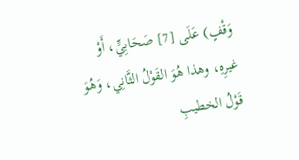وَقْفٍ) عَلَى [7] صَحَابِيٍّ، أَوْ غيرِهِ، وهذا هُوَ القَوْلُ الثَّانِي، وَهُوَ قَوْلُ الخطيبِ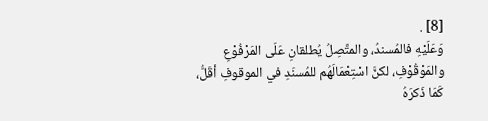[8] .
وَعَلَيْهِ فالمُسندُ، والمتَّصِلُ يُطلقانِ عَلَى المَرْفُوْعِ والمَوْقُوْفِ، لكنَّ اسْتِعْمَالَهُم للمُسنَدِ في الموقوفِ أقَلُّ، كَمَا ذَكرَهُ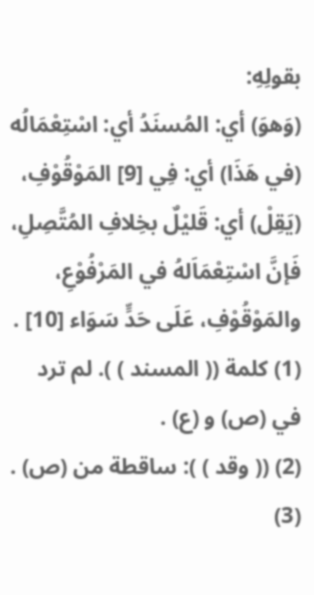بقولِهِ:
(وَهوَ) أي: المُسنَدُ أي: اسْتِعْمَالُه (في هَذَا) أي: فِي [9] المَوْقُوْفِ، (يَقِلْ) أي: قَليْلٌ بخِلافِ المُتَّصِلِ، فَإنَّ اسْتِعْمَاَلهُ في المَرْفُوْعِ، والمَوْقُوْفِ، عَلَى حَدٍّ سَوَاء [10] .
(1) كلمة (( المسند ) ). لم ترد في (ص) و (ع) .
(2) (( وقد ) ): ساقطة من (ص) .
(3)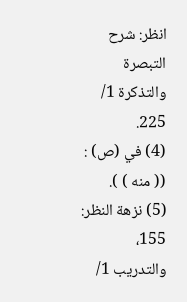انظر: شرح التبصرة والتذكرة 1/ 225.
(4) في (ص) : (( منه ) ).
(5) نزهة النظر: 155، والتدريب 1/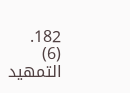182.
(6) التمهيد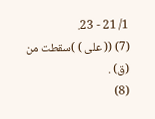1/ 21 - 23.
(7) (( على ) )سقطت من (ق) .
(8)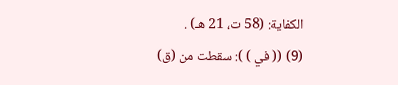الكفاية: (58 ت، 21 هـ) .
(9) (( في ) ): سقطت من (ق)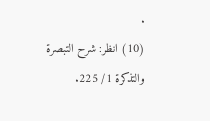.
(10) انظر: شرح التبصرة والتذكرة 1/ 225.